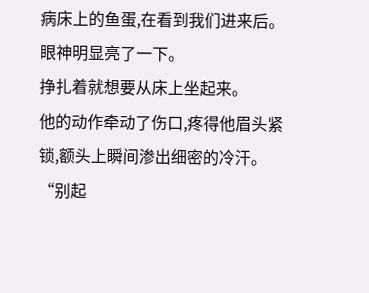病床上的鱼蛋,在看到我们进来后。
眼神明显亮了一下。
挣扎着就想要从床上坐起来。
他的动作牵动了伤口,疼得他眉头紧锁,额头上瞬间渗出细密的冷汗。
“别起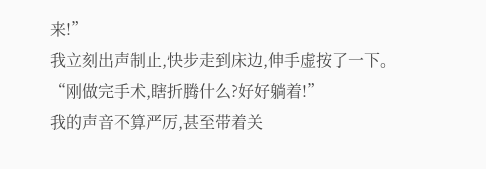来!”
我立刻出声制止,快步走到床边,伸手虚按了一下。
“刚做完手术,瞎折腾什么?好好躺着!”
我的声音不算严厉,甚至带着关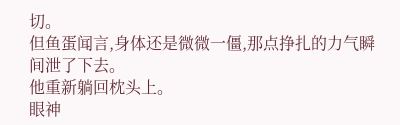切。
但鱼蛋闻言,身体还是微微一僵,那点挣扎的力气瞬间泄了下去。
他重新躺回枕头上。
眼神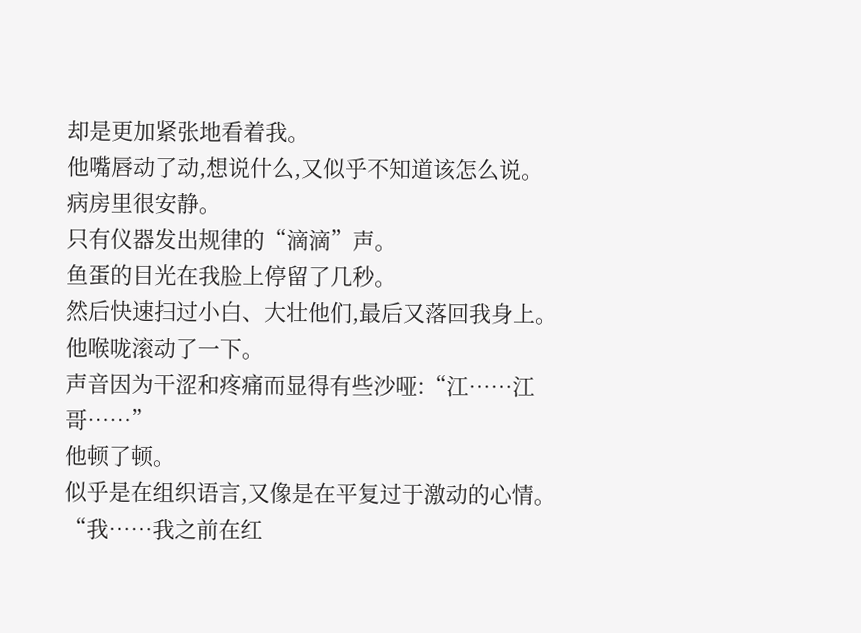却是更加紧张地看着我。
他嘴唇动了动,想说什么,又似乎不知道该怎么说。
病房里很安静。
只有仪器发出规律的“滴滴”声。
鱼蛋的目光在我脸上停留了几秒。
然后快速扫过小白、大壮他们,最后又落回我身上。
他喉咙滚动了一下。
声音因为干涩和疼痛而显得有些沙哑:“江……江哥……”
他顿了顿。
似乎是在组织语言,又像是在平复过于激动的心情。
“我……我之前在红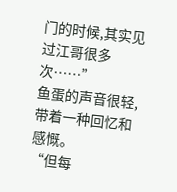门的时候,其实见过江哥很多次……”
鱼蛋的声音很轻,带着一种回忆和感慨。
“但每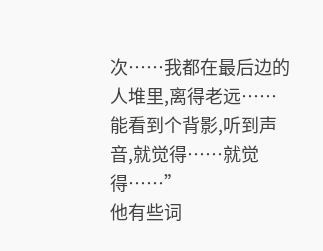次……我都在最后边的人堆里,离得老远……能看到个背影,听到声音,就觉得……就觉得……”
他有些词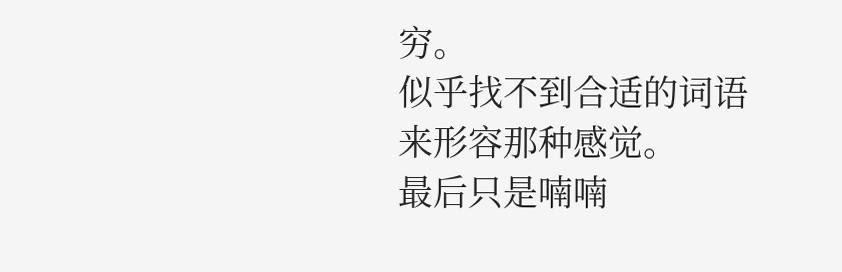穷。
似乎找不到合适的词语来形容那种感觉。
最后只是喃喃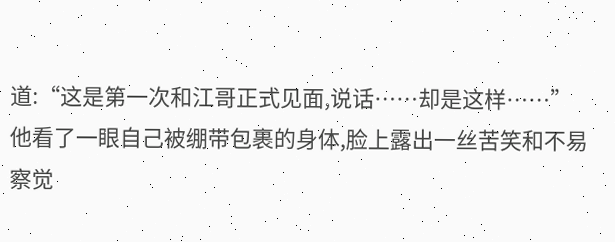道:“这是第一次和江哥正式见面,说话……却是这样……”
他看了一眼自己被绷带包裹的身体,脸上露出一丝苦笑和不易察觉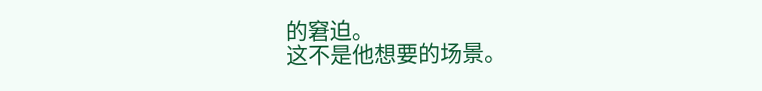的窘迫。
这不是他想要的场景。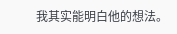我其实能明白他的想法。